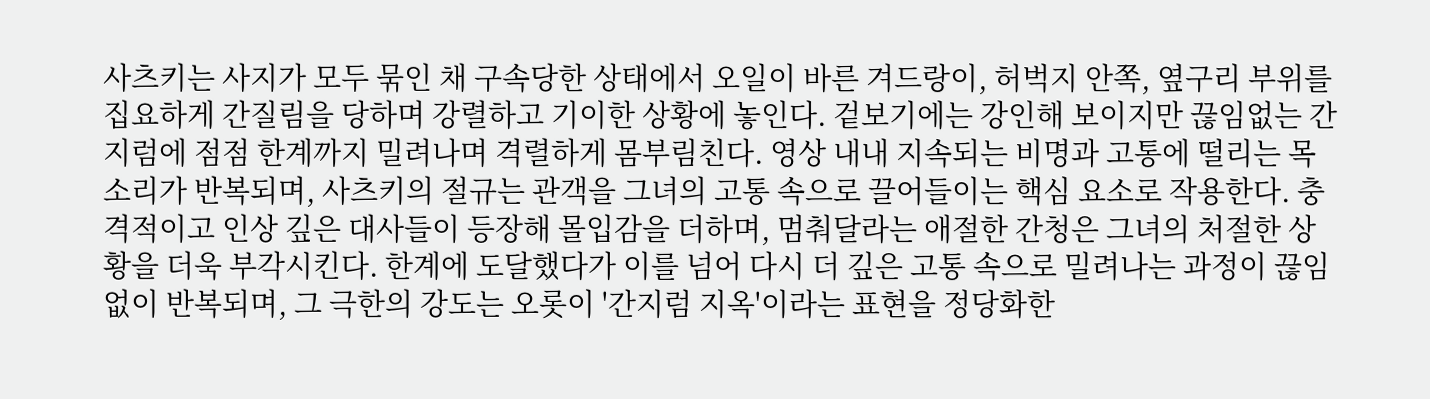사츠키는 사지가 모두 묶인 채 구속당한 상태에서 오일이 바른 겨드랑이, 허벅지 안쪽, 옆구리 부위를 집요하게 간질림을 당하며 강렬하고 기이한 상황에 놓인다. 겉보기에는 강인해 보이지만 끊임없는 간지럼에 점점 한계까지 밀려나며 격렬하게 몸부림친다. 영상 내내 지속되는 비명과 고통에 떨리는 목소리가 반복되며, 사츠키의 절규는 관객을 그녀의 고통 속으로 끌어들이는 핵심 요소로 작용한다. 충격적이고 인상 깊은 대사들이 등장해 몰입감을 더하며, 멈춰달라는 애절한 간청은 그녀의 처절한 상황을 더욱 부각시킨다. 한계에 도달했다가 이를 넘어 다시 더 깊은 고통 속으로 밀려나는 과정이 끊임없이 반복되며, 그 극한의 강도는 오롯이 '간지럼 지옥'이라는 표현을 정당화한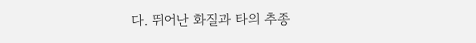다. 뛰어난 화질과 타의 추종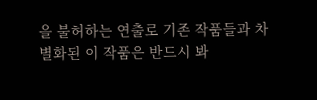을 불허하는 연출로 기존 작품들과 차별화된 이 작품은 반드시 봐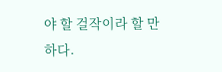야 할 걸작이라 할 만하다.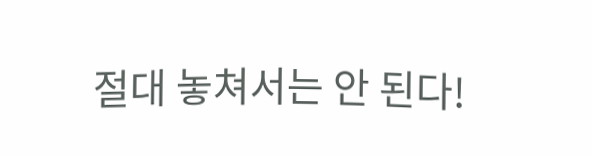절대 놓쳐서는 안 된다!